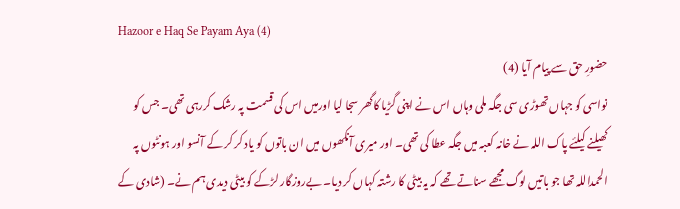Hazoor e Haq Se Payam Aya (4)
حضورِ حق سے پیام آیا (4)
نواسی کو جہاں تھوڑی سی جگہ ملی وہاں اس نے اپنی گڑیا کاگھر سجا لیا اورمیں اس کی قسمت پہ رشک کررہی تھی۔ جس کو کھیلنے کیلئے پاک اللہ نے خانہ کعبہ میں جگہ عطا کی تھی۔ اور میری آنکھوں میں ان باتوں کو یاد کر کر کے آنسو اور ہونٹوں پہ الحمداللہ تھا جو باتیں لوگ مجھے سناتے تھے کہ یہ بیٹی کا رشتہ کہاں کر دیا۔ بےروزگار لڑکے کو بیٹی دیدی ہم نے۔ (شادی کے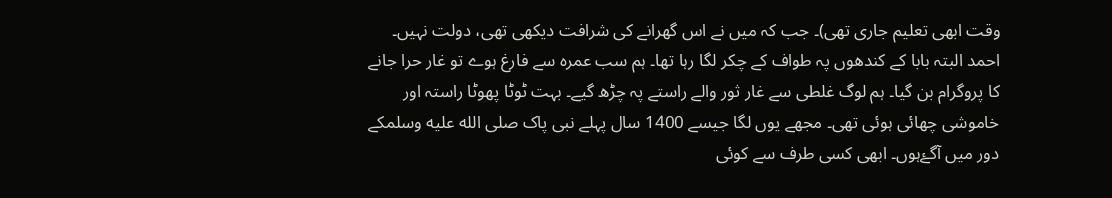وقت ابھی تعلیم جاری تھی)۔ جب کہ میں نے اس گھرانے کی شرافت دیکھی تھی، دولت نہیں۔
احمد البتہ بابا کے کندھوں پہ طواف کے چکر لگا رہا تھا۔ ہم سب عمرہ سے فارغ ہوے تو غار حرا جانے کا پروگرام بن گیا۔ ہم لوگ غلطی سے غار ثور والے راستے پہ چڑھ گیے۔ بہت ٹوٹا پھوٹا راستہ اور خاموشی چھائی ہوئی تھی۔ مجھے یوں لگا جیسے 1400 سال پہلے نبی پاک صلى الله عليه وسلمکے دور میں آگۓہوں۔ ابھی کسی طرف سے کوئی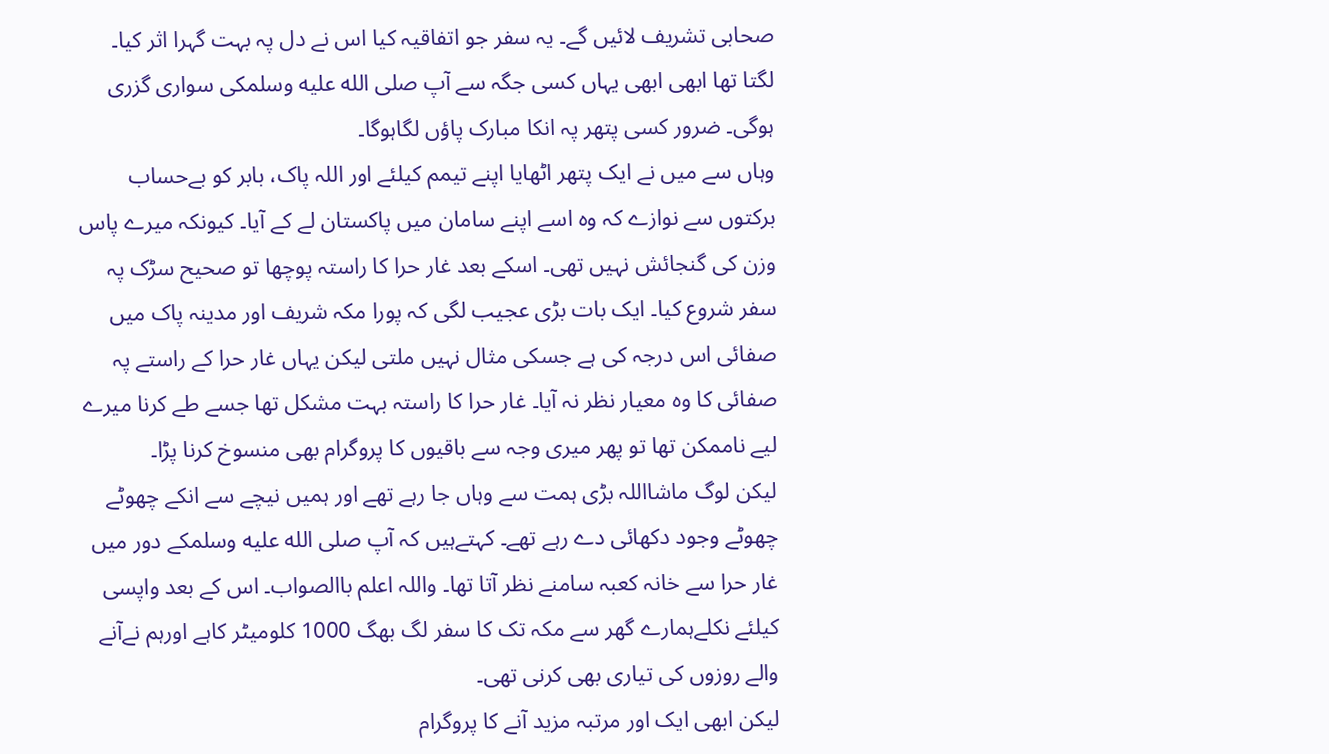صحابی تشریف لائیں گے۔ یہ سفر جو اتفاقیہ کیا اس نے دل پہ بہت گہرا اثر کیا۔ لگتا تھا ابھی ابھی یہاں کسی جگہ سے آپ صلى الله عليه وسلمکی سواری گزری ہوگی۔ ضرور کسی پتھر پہ انکا مبارک پاؤں لگاہوگا۔
وہاں سے میں نے ایک پتھر اٹھایا اپنے تیمم کیلئے اور اللہ پاک، بابر کو بےحساب برکتوں سے نوازے کہ وہ اسے اپنے سامان میں پاکستان لے کے آیا۔ کیونکہ میرے پاس وزن کی گنجائش نہیں تھی۔ اسکے بعد غار حرا کا راستہ پوچھا تو صحیح سڑک پہ سفر شروع کیا۔ ایک بات بڑی عجیب لگی کہ پورا مکہ شریف اور مدینہ پاک میں صفائی اس درجہ کی ہے جسکی مثال نہیں ملتی لیکن یہاں غار حرا کے راستے پہ صفائی کا وہ معیار نظر نہ آیا۔ غار حرا کا راستہ بہت مشکل تھا جسے طے کرنا میرے لیے ناممکن تھا تو پھر میری وجہ سے باقیوں کا پروگرام بھی منسوخ کرنا پڑا۔
لیکن لوگ ماشااللہ بڑی ہمت سے وہاں جا رہے تھے اور ہمیں نیچے سے انکے چھوٹے چھوٹے وجود دکھائی دے رہے تھے۔ کہتےہیں کہ آپ صلى الله عليه وسلمکے دور میں غار حرا سے خانہ کعبہ سامنے نظر آتا تھا۔ واللہ اعلم باالصواب۔ اس کے بعد واپسی کیلئے نکلےہمارے گھر سے مکہ تک کا سفر لگ بھگ 1000 کلومیٹر کاہے اورہم نےآنے والے روزوں کی تیاری بھی کرنی تھی۔
لیکن ابھی ایک اور مرتبہ مزید آنے کا پروگرام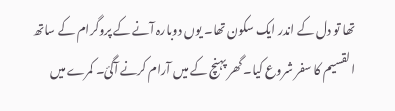تھا تو دل کے اندر ایک سکون تھا۔ یوں دوبارہ آنے کے پروگرام کے ساتھ القسیم کا سفر شروع کیا۔ گھر پہنچ کے میں آرام کرنے آگئ۔ کمرے میں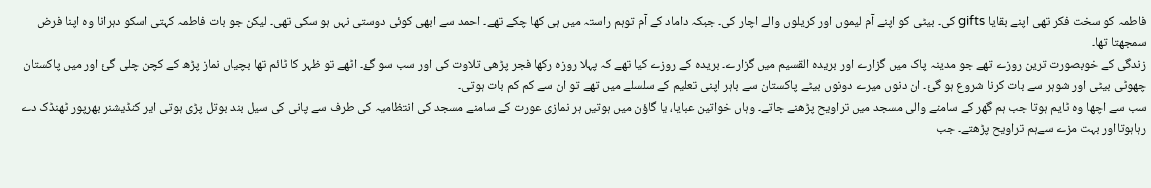فاطمہ کو سخت فکر تھی اپنے بقایا gifts کی۔ بیٹی کو اپنے آم لیموں اور کریلوں والے اچار کی۔ جبکہ داماد کے آم توہم راستہ میں ہی کھا چکے تھے۔ احمد سے ابھی کوئی دوستی نہں ہو سکی تھی۔ لیکن جو بات فاطمہ کہتی اسکو دہرانا وہ اپنا فرض سمجھتا تھا۔
زندگی کے خوبصورت ترین روزے تھے جو مدینہ پاک میں گزارے اور بریدہ القسیم میں گزارے۔ بریدہ کے روزے کیا تھے کہ پہلا روزہ رکھا فجر پڑھی تلاوت کی اور سب سو گۓ۔ اٹھے تو ظہر کا ٹائم تھا بچیاں نماز پڑھ کے کچن چلی گئ اور میں پاکستان چھوٹی بیٹی اور شوہر سے بات کرنا شروع ہو گئ۔ ان دنوں میرے دونوں بیٹے پاکستان سے باہر اپنی تعلیم کے سلسلے میں تھے تو ان سے کم کم بات ہوتی۔
سب سے اچھا وہ ٹایم ہوتا جب ہم گھر کے سامنے والی مسجد میں تراویح پڑھنے جاتے۔ وہاں خواتین عبایا، یا گاؤن میں ہوتیں ہر نمازی عورت کے سامنے مسجد کی انتظامیہ کی طرف سے پانی کی سیل بند بوتل پڑی ہوتی ایر کنڈیشنر بھرپور ٹھنڈک دے رہاہوتااور بہت مزے سےہم تراویح پڑھتے۔ جب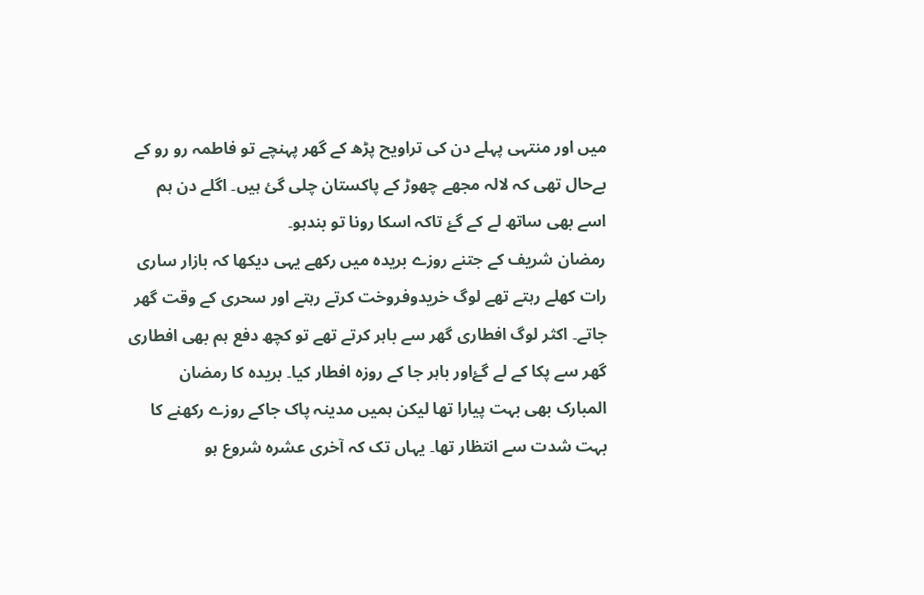میں اور منتہی پہلے دن کی تراویح پڑھ کے گھر پہنچے تو فاطمہ رو رو کے بےحال تھی کہ لالہ مجھے چھوڑ کے پاکستان چلی گئ ہیں۔ اگلے دن ہم اسے بھی ساتھ لے کے گۓ تاکہ اسکا رونا تو بندہو۔
رمضان شریف کے جتنے روزے بریدہ میں رکھے یہی دیکھا کہ بازار ساری رات کھلے رہتے تھے لوگ خریدوفروخت کرتے رہتے اور سحری کے وقت گھر جاتے۔ اکثر لوگ افطاری گھر سے باہر کرتے تھے تو کچھ دفع ہم بھی افطاری گھر سے پکا کے لے گۓاور باہر جا کے روزہ افطار کیا۔ بریدہ کا رمضان المبارک بھی بہت پیارا تھا لیکن ہمیں مدینہ پاک جاکے روزے رکھنے کا بہت شدت سے انتظار تھا۔ یہاں تک کہ آخری عشرہ شروع ہو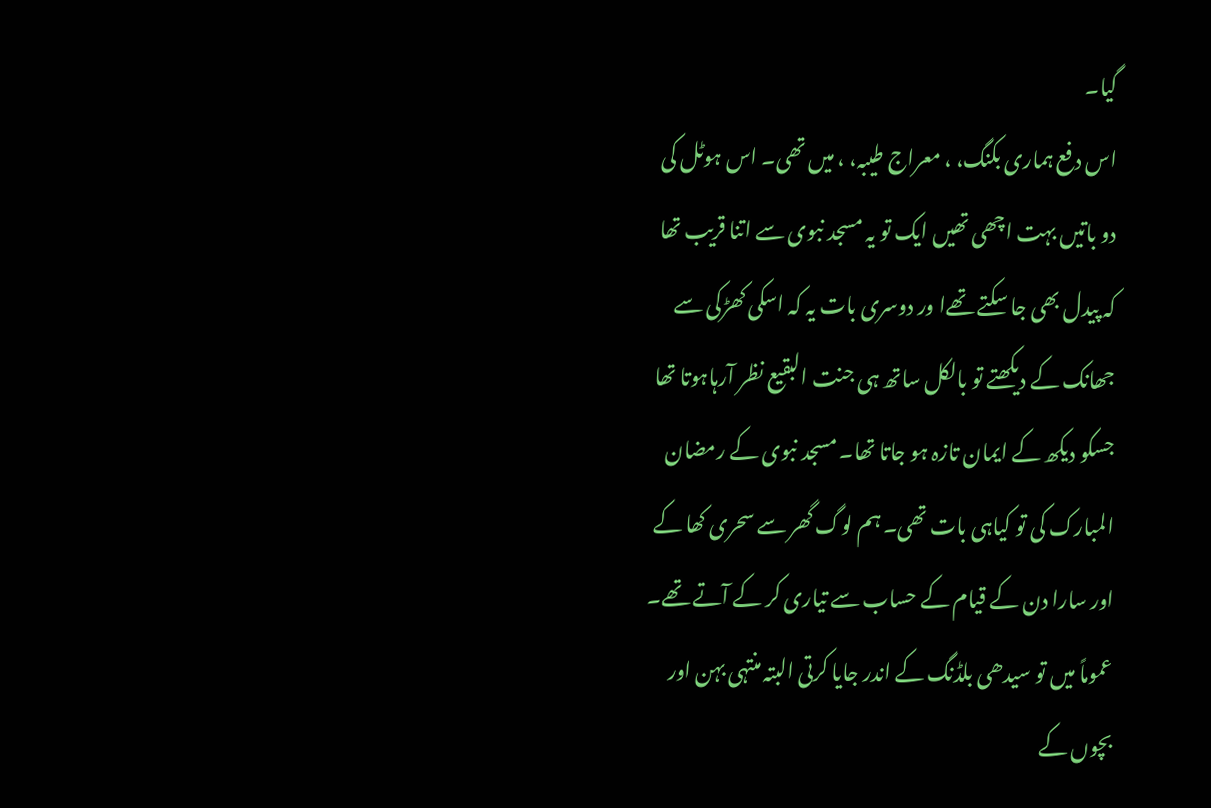گیا۔
اس دفع ہماری بکنگ، ، معراج طیبہ، ، میں تھی۔ اس ہوٹل کی دو باتیں بہت اچھی تھیں ایک تو یہ مسجد نبوی سے اتنا قریب تھا کہ پیدل بھی جا سکتے تھےا ور دوسری بات یہ کہ اسکی کھڑکی سے جھانک کے دیکھتے تو بالکل ساتھ ہی جنت البقیع نظر آرہاہوتا تھا جسکو دیکھ کے ایمان تازہ ہو جاتا تھا۔ مسجد نبوی کے رمضان المبارک کی تو کیاہی بات تھی۔ ہم لوگ گھر سے سحری کھا کے اور سارا دن کے قیام کے حساب سے تیاری کر کے آتے تھے۔ عموماً میں تو سیدھی بلڈنگ کے اندر جایا کرتی البتہ منتہی بہن اور بچوں کے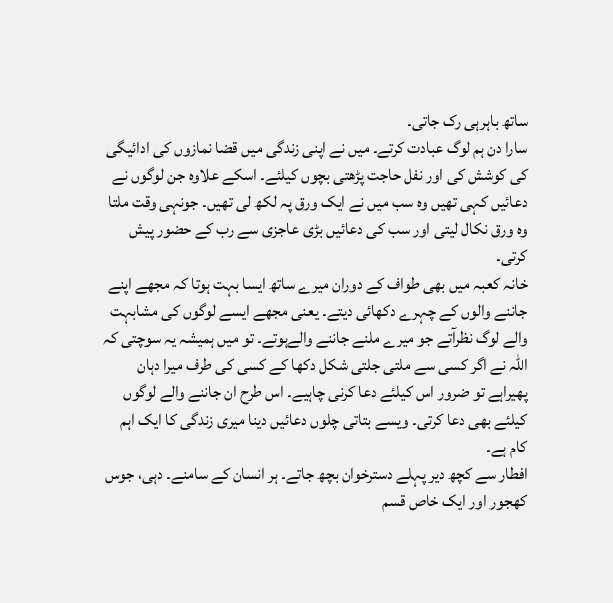ساتھ باہرہی رک جاتی۔
سارا دن ہم لوگ عبادت کرتے۔ میں نے اپنی زندگی میں قضا نمازوں کی ادائیگی کی کوشش کی اور نفل حاجت پڑھتی بچوں کیلئے۔ اسکے علاوہ جن لوگوں نے دعائیں کہی تھیں وہ سب میں نے ایک ورق پہ لکھ لی تھیں۔ جونہی وقت ملتا وہ ورق نکال لیتی اور سب کی دعائیں بڑی عاجزی سے رب کے حضور پیش کرتی۔
خانہ کعبہ میں بھی طواف کے دوران میرے ساتھ ایسا بہت ہوتا کہ مجھے اپنے جاننے والوں کے چہرے دکھائی دیتے۔ یعنی مجھے ایسے لوگوں کی مشابہت والے لوگ نظرآتے جو میرے ملنے جاننے والےہوتے۔ تو میں ہمیشہ یہ سوچتی کہ اللہ نے اگر کسی سے ملتی جلتی شکل دکھا کے کسی کی طرف میرا دہان پھیراہے تو ضرور اس کیلئے دعا کرنی چاہیے۔ اس طرح ان جاننے والے لوگوں کیلئے بھی دعا کرتی۔ ویسے بتاتی چلوں دعائیں دینا میری زندگی کا ایک اہم کام ہے۔
افطار سے کچھ دیر پہلے دسترخوان بچھ جاتے۔ ہر انسان کے سامنے۔ دہی، جوس کھجور اور ایک خاص قسم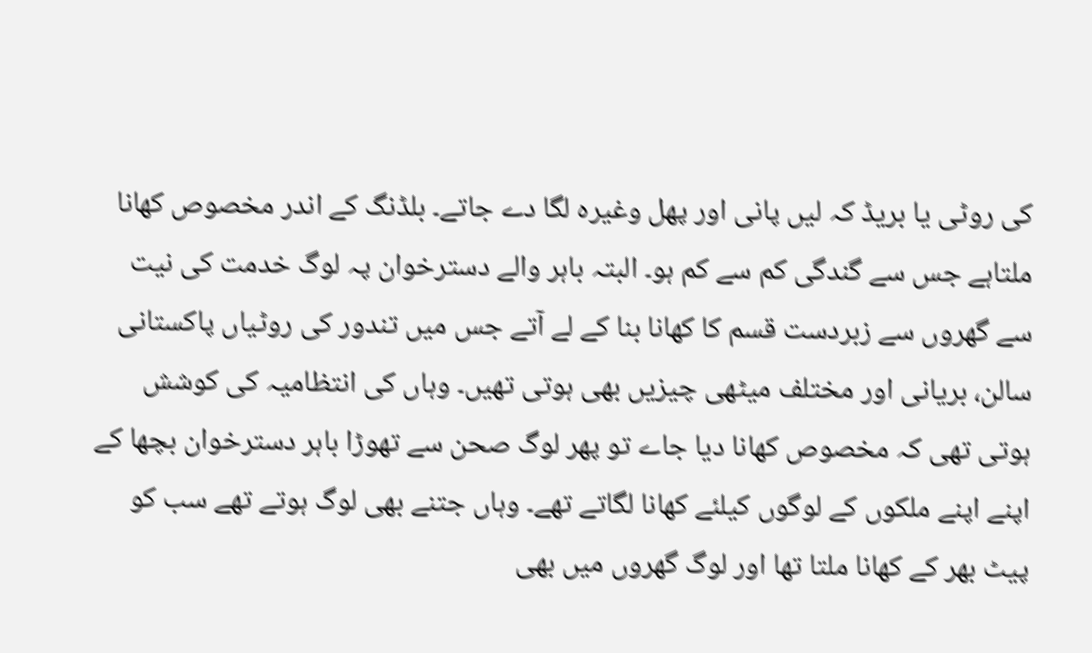کی روٹی یا بریڈ کہ لیں پانی اور پھل وغیرہ لگا دے جاتے۔ بلڈنگ کے اندر مخصوص کھانا ملتاہے جس سے گندگی کم سے کم ہو۔ البتہ باہر والے دسترخوان پہ لوگ خدمت کی نیت سے گھروں سے زبردست قسم کا کھانا بنا کے لے آتے جس میں تندور کی روٹیاں پاکستانی سالن، بریانی اور مختلف میٹھی چیزیں بھی ہوتی تھیں۔ وہاں کی انتظامیہ کی کوشش ہوتی تھی کہ مخصوص کھانا دیا جاے تو پھر لوگ صحن سے تھوڑا باہر دسترخوان بچھا کے اپنے اپنے ملکوں کے لوگوں کیلئے کھانا لگاتے تھے۔ وہاں جتنے بھی لوگ ہوتے تھے سب کو پیٹ بھر کے کھانا ملتا تھا اور لوگ گھروں میں بھی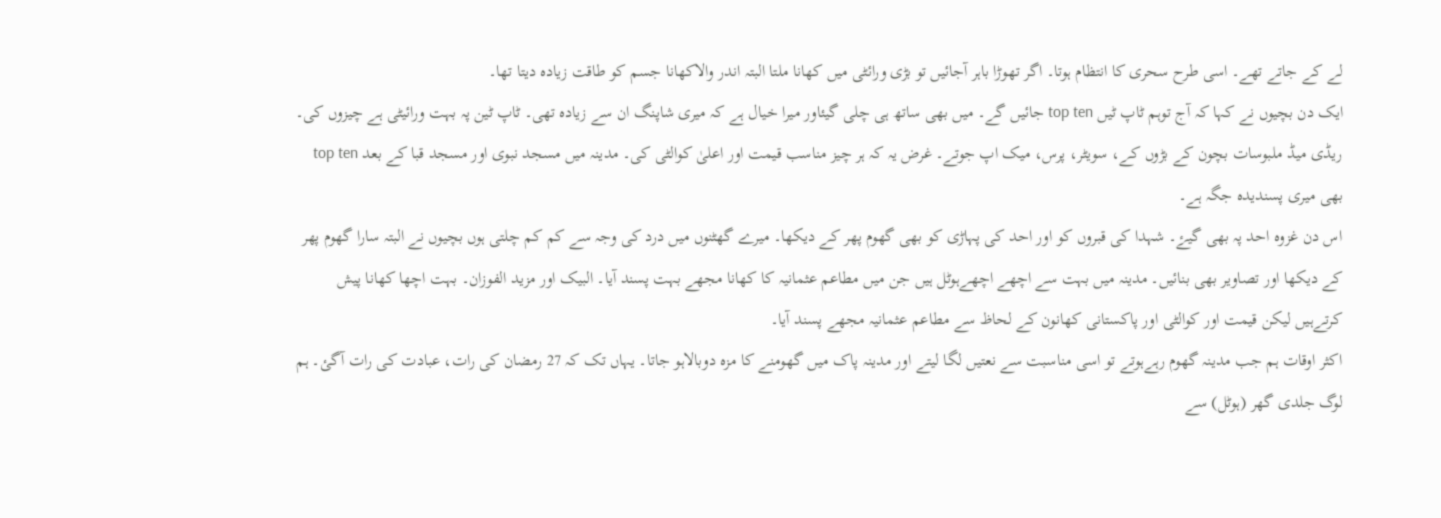لے کے جاتے تھے۔ اسی طرح سحری کا انتظام ہوتا۔ اگر تھوڑا باہر آجائیں تو بڑی ورائٹی میں کھانا ملتا البتہ اندر والاکھانا جسم کو طاقت زیادہ دیتا تھا۔
ایک دن بچیوں نے کہا کہ آج توہم ٹاپ ٹیں top ten جائیں گے۔ میں بھی ساتھ ہی چلی گیئاور میرا خیال ہے کہ میری شاپنگ ان سے زیادہ تھی۔ ٹاپ ٹین پہ بہت ورائیٹی ہے چیزوں کی۔ ریڈی میڈ ملبوسات بچون کے بڑوں کے، سویٹر، پرس، میک اپ جوتے۔ غرض یہ کہ ہر چیز مناسب قیمت اور اعلیٰ کوالٹی کی۔ مدینہ میں مسجد نبوی اور مسجد قبا کے بعد top ten بھی میری پسندیدہ جگہ ہے۔
اس دن غزوہ احد پہ بھی گیۓ۔ شہدا کی قبروں کو اور احد کی پہاڑی کو بھی گھوم پھر کے دیکھا۔ میرے گھٹنوں میں درد کی وجہ سے کم کم چلتی ہوں بچیوں نے البتہ سارا گھوم پھر کے دیکھا اور تصاویر بھی بنائیں۔ مدینہ میں بہت سے اچھے اچھےہوٹل ہیں جن میں مطاعم عثمانیہ کا کھانا مجھے بہت پسند آیا۔ البیک اور مزید الفوزان۔ بہت اچھا کھانا پیش کرتےہیں لیکن قیمت اور کوالٹی اور پاکستانی کھانون کے لحاظ سے مطاعم عثمانیہ مجھے پسند آیا۔
اکثر اوقات ہم جب مدینہ گھوم رہےہوتے تو اسی مناسبت سے نعتیں لگا لیتے اور مدینہ پاک میں گھومنے کا مزہ دوبالاہو جاتا۔ یہاں تک کہ 27 رمضان کی رات، عبادت کی رات آگئ۔ ہم لوگ جلدی گھر (ہوٹل) سے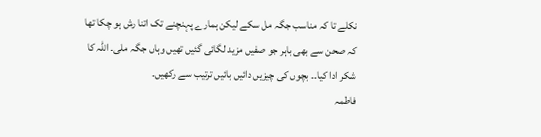نکلے تا کہ مناسب جگہ مل سکے لیکن ہمارے پہنچنے تک اتنا رش ہو چکا تھا کہ صحن سے بھی باہر جو صفیں مزید لگائی گئیں تھیں وہاں جگہ ملی۔ اللہ کا شکر ادا کیا۔۔ بچوں کی چیزیں دائیں بائیں ترتیب سے رکھیں۔
فاطمہ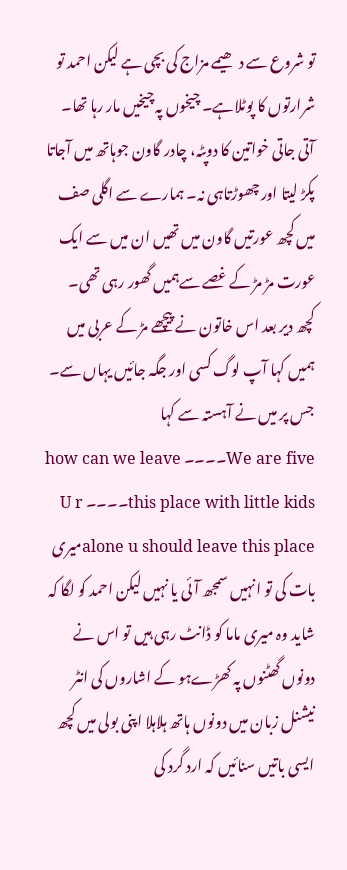تو شروع سے دھیمے مزاج کی بچی ہے لیکن احمد تو شرارتوں کا پوٹلاہے۔ چیخوں پہ چیخیں مار رہا تھا۔ آتی جاتی خواتین کا دوپٹہ، چادر گاون جوہاتھ میں آجاتا پکڑ لیتا اور چھوڑتاہی نہ۔ ہمارے سے اگلی صف میں کچھ عورتیں گاون میں تھیں ان میں سے ایک عورت مڑ مڑ کے غصے سےہمیں گھور رہی تھی۔ کچھ دیر بعد اس خاتون نے پیچھے مڑ کے عربی میں ہمیں کہا آپ لوگ کسی اور جگہ جائیں یہاں سے۔ جس پر میں نے آہستہ سے کہا
We are five۔۔۔۔ how can we leave this place with little kids۔۔۔۔ U r alone u should leave this placeمیری بات کی تو انہیں سمجھ آئی یا نہیں لیکن احمد کو لگا کہ شاید وہ میری ماما کو ڈانٹ رہی ہیں تو اس نے دونوں گھٹنوں پہ کھڑےہو کے اشاروں کی انٹر نیشنل زبان میں دونوں ہاتھ ہلاہلا اپنی بولی میں کچھ ایسی باتیں سنائیں کہ ارد گرد کی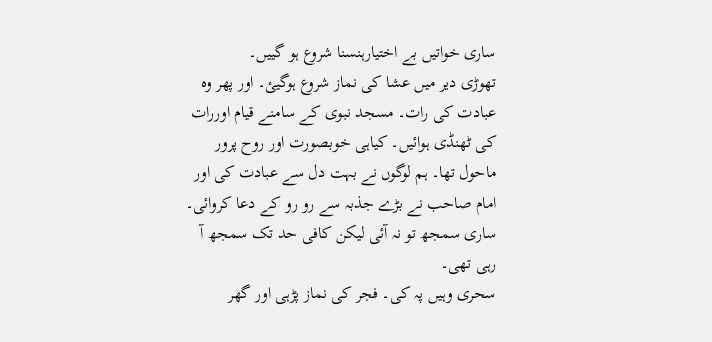ساری خواتیں بے اختیارہنسنا شروع ہو گییں۔
تھوڑی دیر میں عشا کی نماز شروع ہوگیئ۔ اور پھر وہ عبادت کی رات۔ مسجد نبوی کے سامنے قیام اوررات کی ٹھنڈی ہوائیں۔ کیاہی خوبصورت اور روح پرور ماحول تھا۔ ہم لوگوں نے بہت دل سے عبادت کی اور امام صاحب نے بڑے جذبہ سے رو رو کے دعا کروائی۔ ساری سمجھ تو نہ آئی لیکن کافی حد تک سمجھ آ رہی تھی۔
سحری وہیں پہ کی۔ فجر کی نماز پڑہی اور گھر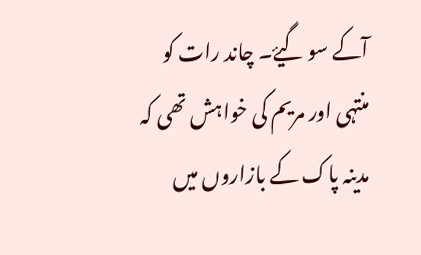آکے سو گیۓ۔ چاند رات کو منتہی اور مریم کی خواہش تھی کہ مدینہ پاک کے بازاروں میں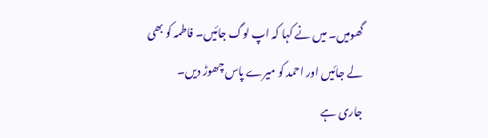گھومیں۔ میں نے کہا کہ اپ لوگ جائیں۔ فاطمہ کو بھی لے جائیں اور احمد کو میرے پاس چھوڑ دیں۔
جاری ہے